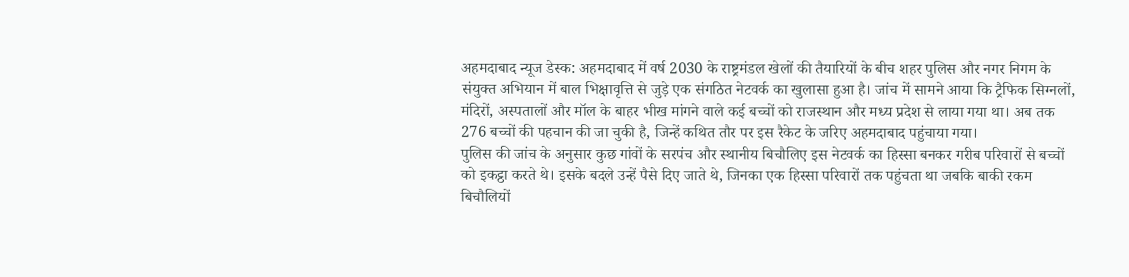अहमदाबाद न्यूज डेस्क: अहमदाबाद में वर्ष 2030 के राष्ट्रमंडल खेलों की तैयारियों के बीच शहर पुलिस और नगर निगम के संयुक्त अभियान में बाल भिक्षावृत्ति से जुड़े एक संगठित नेटवर्क का खुलासा हुआ है। जांच में सामने आया कि ट्रैफिक सिग्नलों, मंदिरों, अस्पतालों और मॉल के बाहर भीख मांगने वाले कई बच्चों को राजस्थान और मध्य प्रदेश से लाया गया था। अब तक 276 बच्चों की पहचान की जा चुकी है, जिन्हें कथित तौर पर इस रैकेट के जरिए अहमदाबाद पहुंचाया गया।
पुलिस की जांच के अनुसार कुछ गांवों के सरपंच और स्थानीय बिचौलिए इस नेटवर्क का हिस्सा बनकर गरीब परिवारों से बच्चों को इकट्ठा करते थे। इसके बदले उन्हें पैसे दिए जाते थे, जिनका एक हिस्सा परिवारों तक पहुंचता था जबकि बाकी रकम बिचौलियों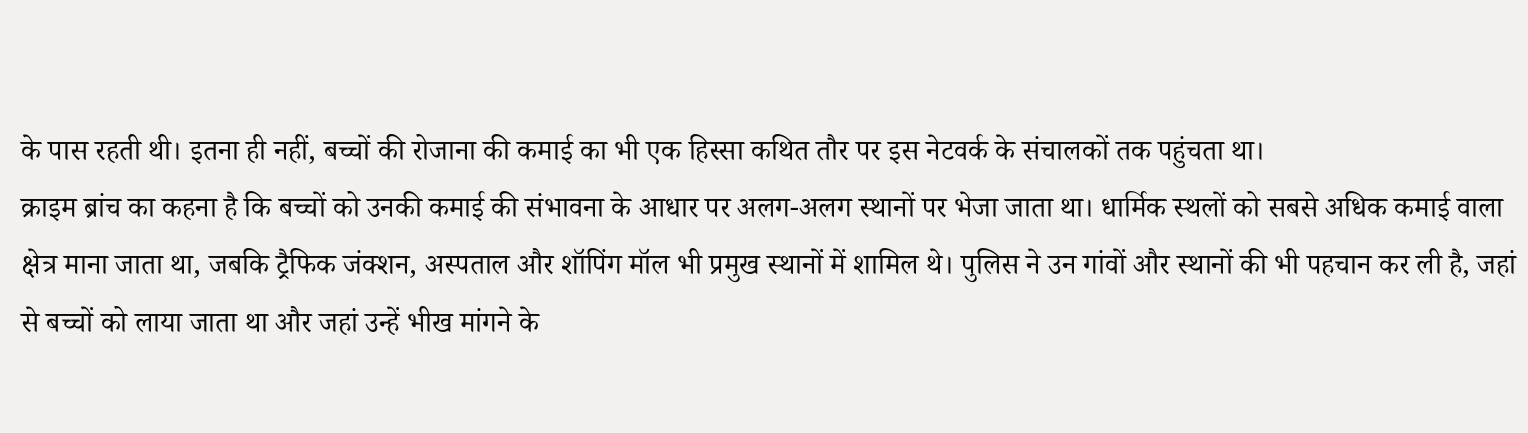के पास रहती थी। इतना ही नहीं, बच्चों की रोजाना की कमाई का भी एक हिस्सा कथित तौर पर इस नेटवर्क के संचालकों तक पहुंचता था।
क्राइम ब्रांच का कहना है कि बच्चों को उनकी कमाई की संभावना के आधार पर अलग-अलग स्थानों पर भेजा जाता था। धार्मिक स्थलों को सबसे अधिक कमाई वाला क्षेत्र माना जाता था, जबकि ट्रैफिक जंक्शन, अस्पताल और शॉपिंग मॉल भी प्रमुख स्थानों में शामिल थे। पुलिस ने उन गांवों और स्थानों की भी पहचान कर ली है, जहां से बच्चों को लाया जाता था और जहां उन्हें भीख मांगने के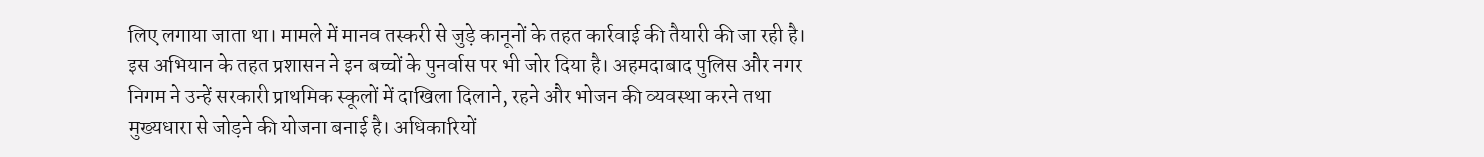लिए लगाया जाता था। मामले में मानव तस्करी से जुड़े कानूनों के तहत कार्रवाई की तैयारी की जा रही है।
इस अभियान के तहत प्रशासन ने इन बच्चों के पुनर्वास पर भी जोर दिया है। अहमदाबाद पुलिस और नगर निगम ने उन्हें सरकारी प्राथमिक स्कूलों में दाखिला दिलाने, रहने और भोजन की व्यवस्था करने तथा मुख्यधारा से जोड़ने की योजना बनाई है। अधिकारियों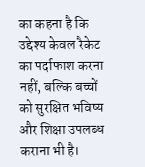का कहना है कि उद्देश्य केवल रैकेट का पर्दाफाश करना नहीं, बल्कि बच्चों को सुरक्षित भविष्य और शिक्षा उपलब्ध कराना भी है।